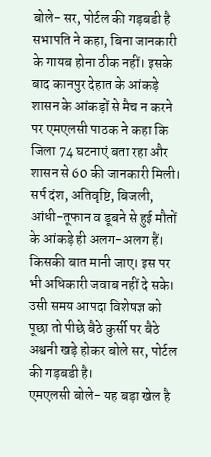बोले- सर, पोर्टल की गड़बडी है
सभापति ने कहा, बिना जानकारी के गायब होना ठीक नहीं। इसके बाद कानपुर देहात के आंकड़े शासन के आंकड़ों से मैच न करने पर एमएलसी पाठक ने कहा कि जिला 74 घटनाएं बता रहा और शासन से 60 की जानकारी मिली। सर्प दंश, अतिवृष्टि, बिजली, आंधी-तूफान व डूबने से हुई मौतों के आंकड़े ही अलग-अलग हैं। किसकी बात मानी जाए। इस पर भी अधिकारी जवाब नहीं दे सके। उसी समय आपदा विशेषज्ञ को पूछा तो पीछे बैठे कुर्सी पर बैठे अश्वनी खड़े होकर बोले सर, पोर्टल की गड़बडी है।
एमएलसी बोले- यह बड़ा खेल है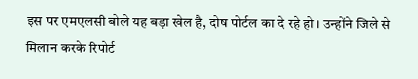इस पर एमएलसी बोले यह बड़ा खेल है, दोष पोर्टल का दे रहे हो। उन्होंने जिले से मिलान करके रिपोर्ट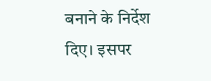बनाने के निर्देश दिए। इसपर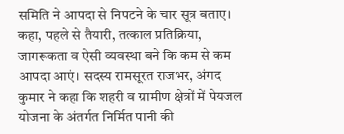समिति ने आपदा से निपटने के चार सूत्र बताए। कहा, पहले से तैयारी, तत्काल प्रतिक्रिया, जागरूकता व ऐसी व्यवस्था बने कि कम से कम आपदा आएं। सदस्य रामसूरत राजभर, अंगद कुमार ने कहा कि शहरी व ग्रामीण क्षेत्रों में पेयजल योजना के अंतर्गत निर्मित पानी की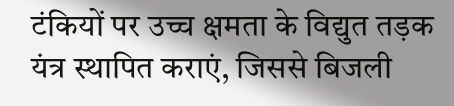टंकियों पर उच्च क्षमता के विद्युत तड़क यंत्र स्थापित कराएं, जिससे बिजली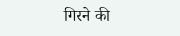गिरने की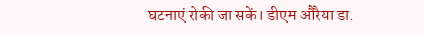घटनाएं रोकी जा सकें। डीएम औरैया डा.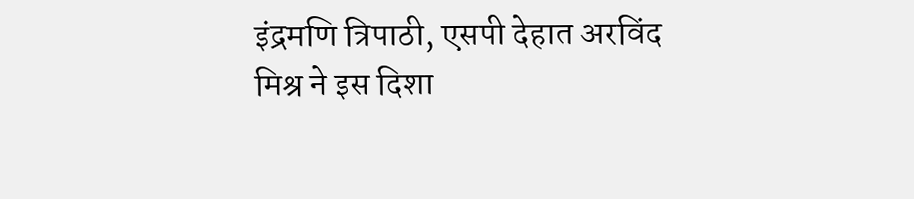इंद्रमणि त्रिपाठी, एसपी देहात अरविंद मिश्र ने इस दिशा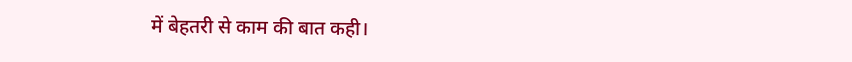में बेहतरी से काम की बात कही।